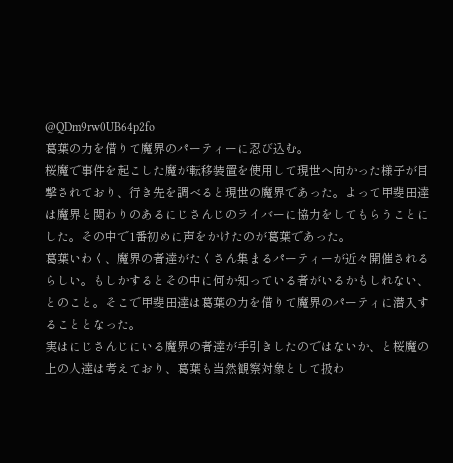@QDm9rw0UB64p2fo
葛葉の力を借りて魔界のパーティーに忍び込む。
桜魔で事件を起こした魔が転移装置を使用して現世へ向かった様子が目撃されており、行き先を調べると現世の魔界であった。よって甲斐田達は魔界と関わりのあるにじさんじのライバーに協力をしてもらうことにした。その中で1番初めに声をかけたのが葛葉であった。
葛葉いわく、魔界の者達がたくさん集まるパーティーが近々開催されるらしい。もしかするとその中に何か知っている者がいるかもしれない、とのこと。そこで甲斐田達は葛葉の力を借りて魔界のパーティに潜入することとなった。
実はにじさんじにいる魔界の者達が手引きしたのではないか、と桜魔の上の人達は考えており、葛葉も当然観察対象として扱わ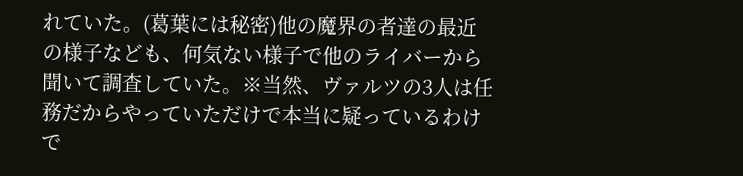れていた。(葛葉には秘密)他の魔界の者達の最近の様子なども、何気ない様子で他のライバーから聞いて調査していた。※当然、ヴァルツの3人は任務だからやっていただけで本当に疑っているわけで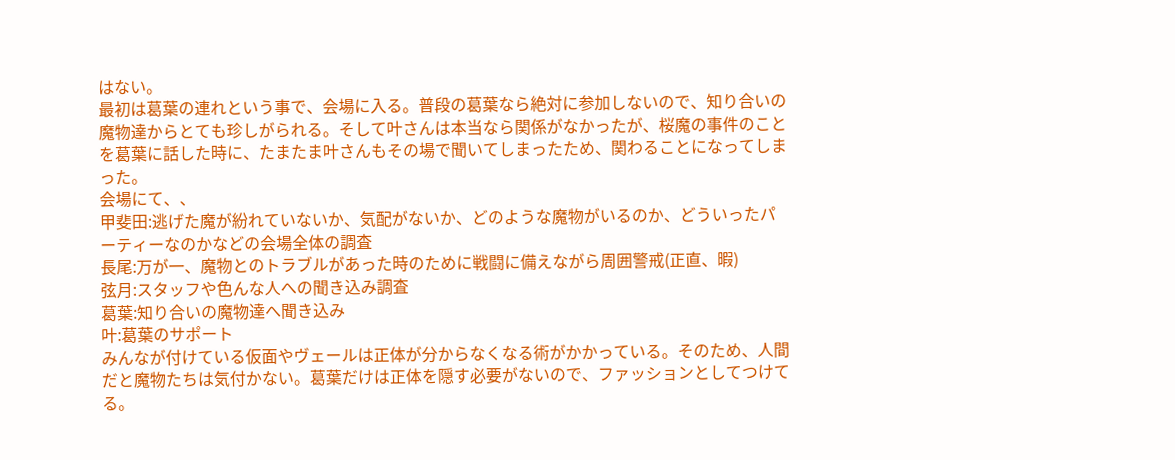はない。
最初は葛葉の連れという事で、会場に入る。普段の葛葉なら絶対に参加しないので、知り合いの魔物達からとても珍しがられる。そして叶さんは本当なら関係がなかったが、桜魔の事件のことを葛葉に話した時に、たまたま叶さんもその場で聞いてしまったため、関わることになってしまった。
会場にて、、
甲斐田:逃げた魔が紛れていないか、気配がないか、どのような魔物がいるのか、どういったパーティーなのかなどの会場全体の調査
長尾:万が一、魔物とのトラブルがあった時のために戦闘に備えながら周囲警戒(正直、暇)
弦月:スタッフや色んな人への聞き込み調査
葛葉:知り合いの魔物達へ聞き込み
叶:葛葉のサポート
みんなが付けている仮面やヴェールは正体が分からなくなる術がかかっている。そのため、人間だと魔物たちは気付かない。葛葉だけは正体を隠す必要がないので、ファッションとしてつけてる。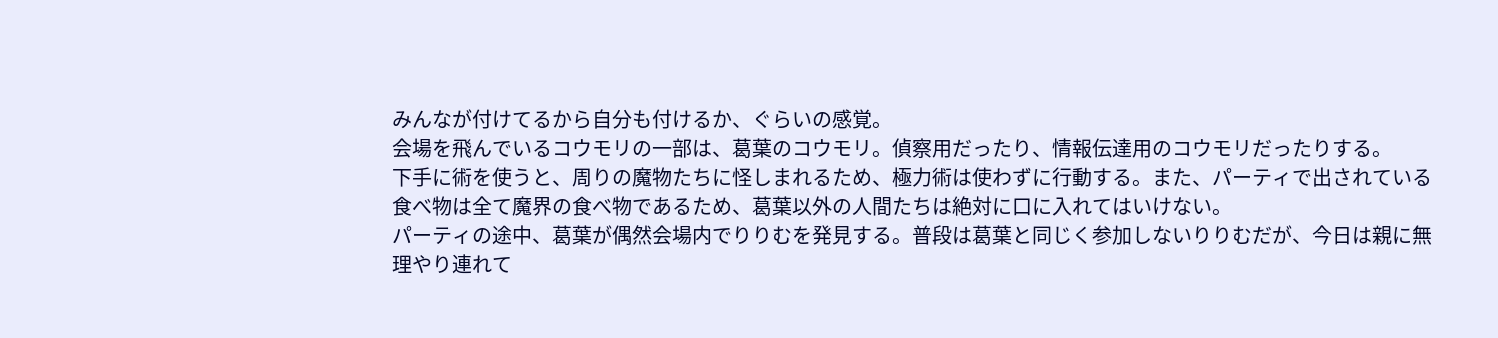みんなが付けてるから自分も付けるか、ぐらいの感覚。
会場を飛んでいるコウモリの一部は、葛葉のコウモリ。偵察用だったり、情報伝達用のコウモリだったりする。
下手に術を使うと、周りの魔物たちに怪しまれるため、極力術は使わずに行動する。また、パーティで出されている食べ物は全て魔界の食べ物であるため、葛葉以外の人間たちは絶対に口に入れてはいけない。
パーティの途中、葛葉が偶然会場内でりりむを発見する。普段は葛葉と同じく参加しないりりむだが、今日は親に無理やり連れて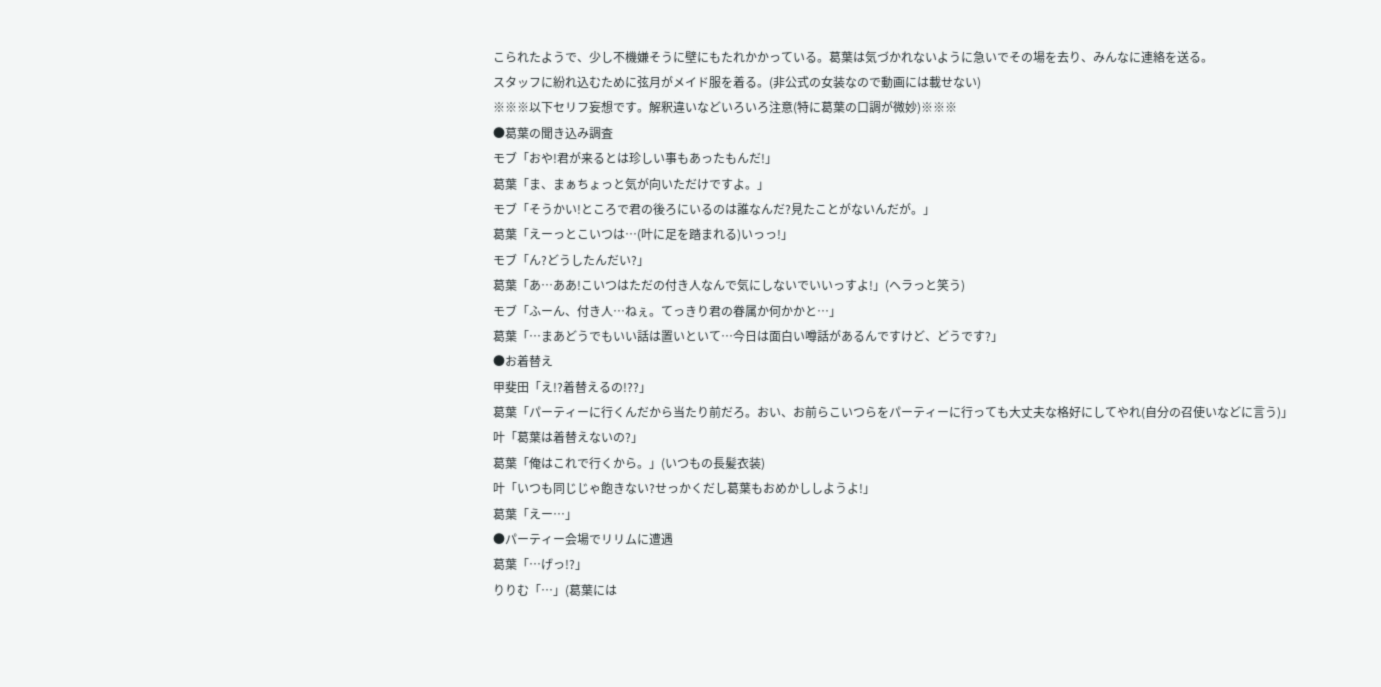こられたようで、少し不機嫌そうに壁にもたれかかっている。葛葉は気づかれないように急いでその場を去り、みんなに連絡を送る。
スタッフに紛れ込むために弦月がメイド服を着る。(非公式の女装なので動画には載せない)
※※※以下セリフ妄想です。解釈違いなどいろいろ注意(特に葛葉の口調が微妙)※※※
●葛葉の聞き込み調査
モブ「おや!君が来るとは珍しい事もあったもんだ!」
葛葉「ま、まぁちょっと気が向いただけですよ。」
モブ「そうかい!ところで君の後ろにいるのは誰なんだ?見たことがないんだが。」
葛葉「えーっとこいつは…(叶に足を踏まれる)いっっ!」
モブ「ん?どうしたんだい?」
葛葉「あ…ああ!こいつはただの付き人なんで気にしないでいいっすよ!」(ヘラっと笑う)
モブ「ふーん、付き人…ねぇ。てっきり君の眷属か何かかと…」
葛葉「…まあどうでもいい話は置いといて…今日は面白い噂話があるんですけど、どうです?」
●お着替え
甲斐田「え!?着替えるの!??」
葛葉「パーティーに行くんだから当たり前だろ。おい、お前らこいつらをパーティーに行っても大丈夫な格好にしてやれ(自分の召使いなどに言う)」
叶「葛葉は着替えないの?」
葛葉「俺はこれで行くから。」(いつもの長髪衣装)
叶「いつも同じじゃ飽きない?せっかくだし葛葉もおめかししようよ!」
葛葉「えー…」
●パーティー会場でリリムに遭遇
葛葉「…げっ!?」
りりむ「…」(葛葉には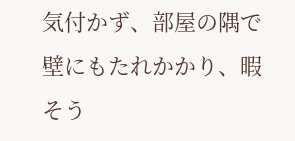気付かず、部屋の隅で壁にもたれかかり、暇そう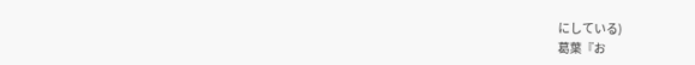にしている)
葛葉『お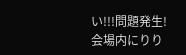い!!!問題発生!会場内にりり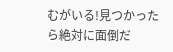むがいる!見つかったら絶対に面倒だ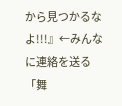から見つかるなよ!!!』←みんなに連絡を送る
「舞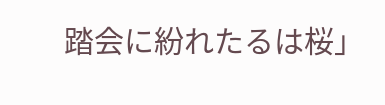踏会に紛れたるは桜」